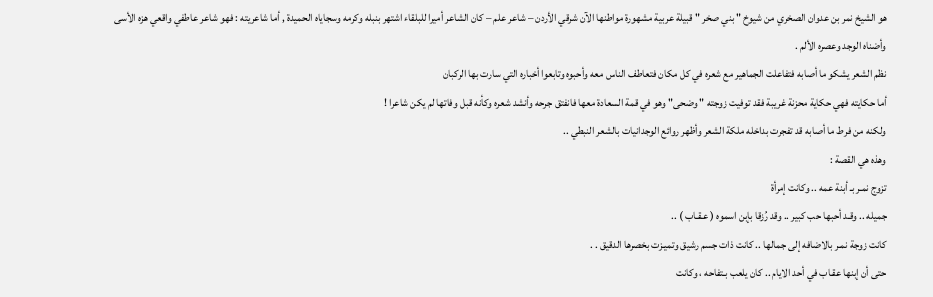هو الشيخ نمر بن عدوان الصخري من شيوخ " بني صخر " قبيلة عربية مشهورة مواطنها الآن شرقي الأردن – شاعر علم – كان الشاعر أميرا للبلقاء اشتهر بنبله وكرمه وسجاياه الحميدة , أما شاعريته : فهو شاعر عاطفي واقعي هزه الأسى وأضناه الوجد وعصره الألم .
نظم الشعر يشكو ما أصابه فتفاعلت الجماهير مع شعره في كل مكان فتعاطف الناس معه وأحبوه وتابعوا أخباره التي سارت بها الركبان
أما حكايته فهي حكاية محزنة غريبة فقد توفيت زوجته " وضحى" وهو في قمة السعادة معها فانفتق جرحه وأنشد شعره وكأنه قبل وفاتها لم يكن شاعرا !
ولكنه من فرط ما أصابه قد تفجرت بداخله ملكة الشعر وأظهر روائع الوجدانيات بالشعر النبطي ..
وهذه هي القصة :
تزوج نمـر بـ أبنة عمه .. وكانت إمرأة
جميله .. وقـد أحبها حب كبير .. وقد رُزقا بإبن اسموه ( عـقـاب ) ..
كانت زوجة نمـر بالاضافه إلى جمالها .. كانت ذات جسم رشيق وتميـزت بخصرها الدقيق . .
حتى أن إبنها عقـاب في أحد الايام .. كان يلعب بـتفاحه ، وكانت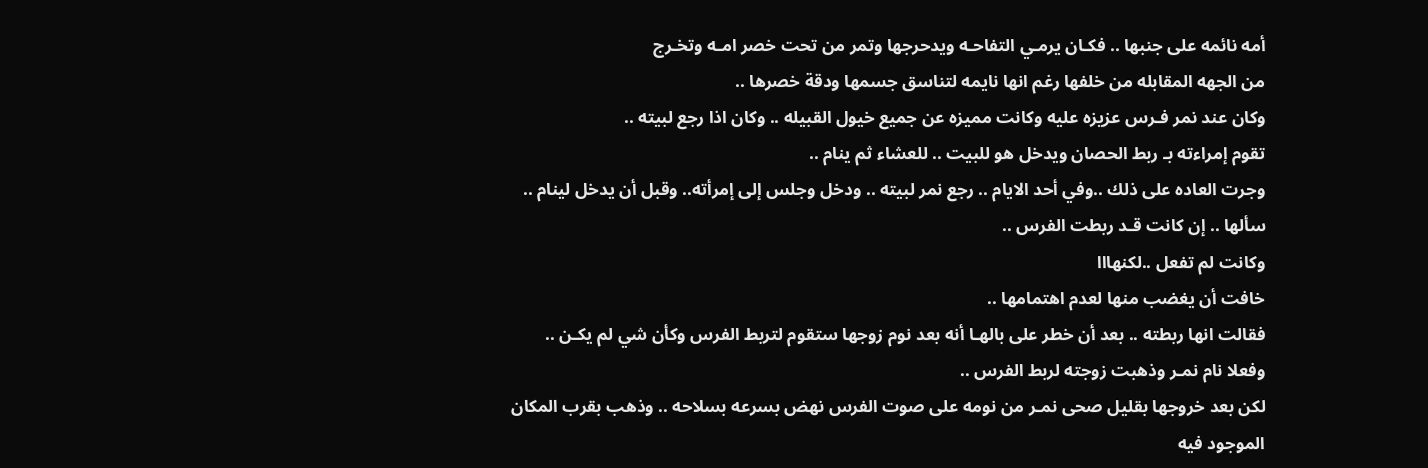أمه نائمه على جنبها .. فكـان يرمـي التفاحـه ويدحرجها وتمر من تحت خصر امـه وتخـرج
من الجهه المقابله من خلفها رغم انها نايمه لتناسق جسمها ودقة خصرها ..
وكان عند نمر فـرس عزيزه عليه وكانت مميزه عن جميع خيول القبيله .. وكان اذا رجع لبيته ..
تقوم إمراءته بـ ربط الحصان ويدخل هو للبيت .. للعشاء ثم ينام ..
وجرت العاده على ذلك ..وفي أحد الايام .. رجع نمر لبيته .. ودخل وجلس إلى إمرأته.. وقبل أن يدخل لينام ..
سألها .. إن كانت قـد ربطت الفرس ..
وكانت لم تفعل ..لكنهااا
خافت أن يغضب منها لعدم اهتمامها ..
فقالت انها ربطته .. بعد أن خطر على بالهـا أنه بعد نوم زوجها ستقوم لتربط الفرس وكأن شي لم يكـن ..
وفعلا نام نمـر وذهبت زوجته لربط الفرس ..
لكن بعد خروجها بقليل صحى نمـر من نومه على صوت الفرس نهض بسرعه بسلاحه .. وذهب بقرب المكان
الموجود فيه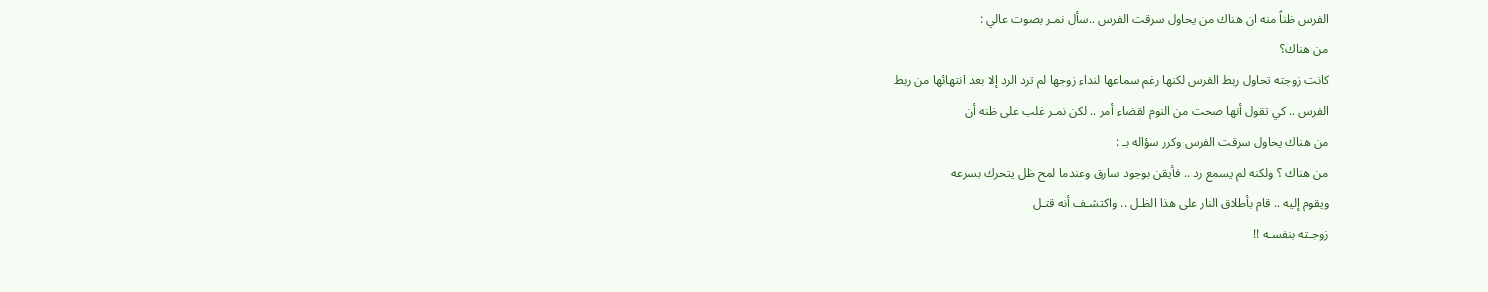الفرس ظناً منه ان هناك من يحاول سرقت الفرس ..سأل نمـر بصوت عالي :
من هناك؟
كانت زوجته تحاول ربط الفرس لكنها رغم سماعها لنداء زوجها لم ترد الرد إلا بعد انتهائها من ربط
الفرس .. كي تقول أنها صحت من النوم لقضاء أمر .. لكن نمـر غلب على ظنه أن
من هناك يحاول سرقت الفرس وكرر سؤاله بـ :
من هناك ؟ ولكنه لم يسمع رد .. فأيقن بوجود سارق وعندما لمح ظل يتحرك بسرعه
ويقوم إليه .. قام بأطلاق النار على هذا الظـل .. واكتشـف أنه قتـل
زوجـته بنفسـه !!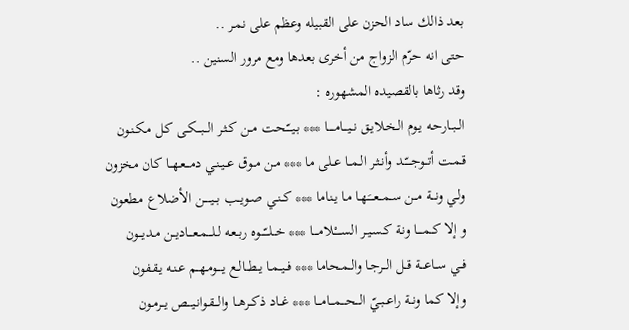بعد ذالك ساد الحزن على القبيله وعظم على نمـر ..
حتى انه حرّم الزواج من أخرى بعدها ومع مرور السنين ..
وقد رثاها بالقصيده المشهوره :
الــبــارحـه يـوم الـخـلايـق نــيـــامـــــا *** بـيــّـحـت مــن كـثـر الــبـــكـى كـل مـكـنـون
قـمـت أتــوجـــّــد وأنـثـر الـمــا عــلى ما *** مـن مــوق عــيـنـي دمـــعـهــا كان مخزون
ولـي ونـــة مــن ســمــعـــَـهـا مـا يـناما *** كــنـي صـويــب بــيـــــن الأضلاع مطعون
و إلا كــمــــا ونـة كـسـيـر الســــْـلامــــا *** خــلـــّـــوه ربـعـه لـلــــمـعـــاديــن مـديـــون
فــي ســاعـــة قــل الــرجـا والــمـحاما *** فــيــمـا يــطــالـع يــــومـهــم عـنـه يـقـفون
وإلا كما ونــة راعــبـيّ الـــحـــمـــامـــا *** غــاد ذكــرهــا والـــقـوانـيـــص يــرمـون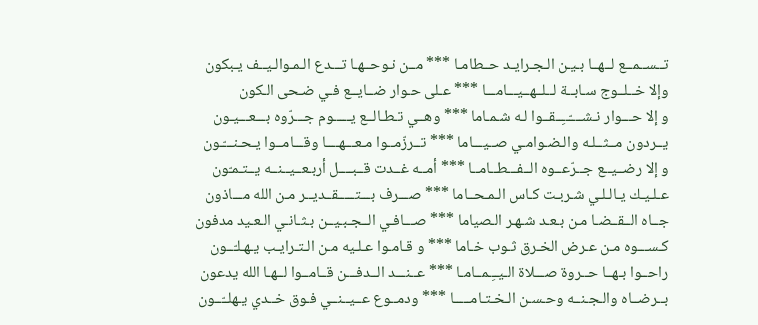تــســمــع لــهــا بـيـن الـجـرايـد حــطامـا *** مــن نـوحــهـا تـــدع الـمـوالـيــف يـبكون
وإلا خــلــوج سـابــة لــلــهــيـــامـــا *** عـلى حـوار ضــايــع فـي ضـحى الـكون
و إلا حـــوار نـشــــّــِــقــوا لـه شـمـاما *** وهــي تـطـالــع يـــــوم جـــرّوه بـــعـــيـون
يــردون مــثــلـه والـضـوامـي صــيـــاما *** تــرزّمــوا مـعـــهــــا وقـــامــوا يـحـنـــّـون
و إلا رضــيــع جــرّعــوه الــفـــطــامــا *** أمــه غــدت قــبــــل أربـعــيــنــه يــتـمـّون
عـلـيـك يـالـلـي شـربـت كـاس الـمـحــاما *** صـــرف بـــتـــــقــديــر مـن الله مـــاذون
جــاه الــقــضـا مـن بـعـد شـهـر الـصياما *** صـــافـي الــجـبـيــن بـثـانـي الـعـيد مدفون
كـســـوه مـن عـرض الخـرق ثـوب خـاما *** و قـامـوا عـلـيه مـن الـتـرايـب يـهـلـّــون
راحــوا بـهــا حــروة صـــلاة الـيــِـمــامـا *** عــنـــد الــدفـــن قــامــوا لــهـا الله يدعون
بــرضــاه والـجـنــه وحـسـن الـخـتـامـــــا *** ودمــوع عــيــنــي فـوق خــدي يـهلــّــون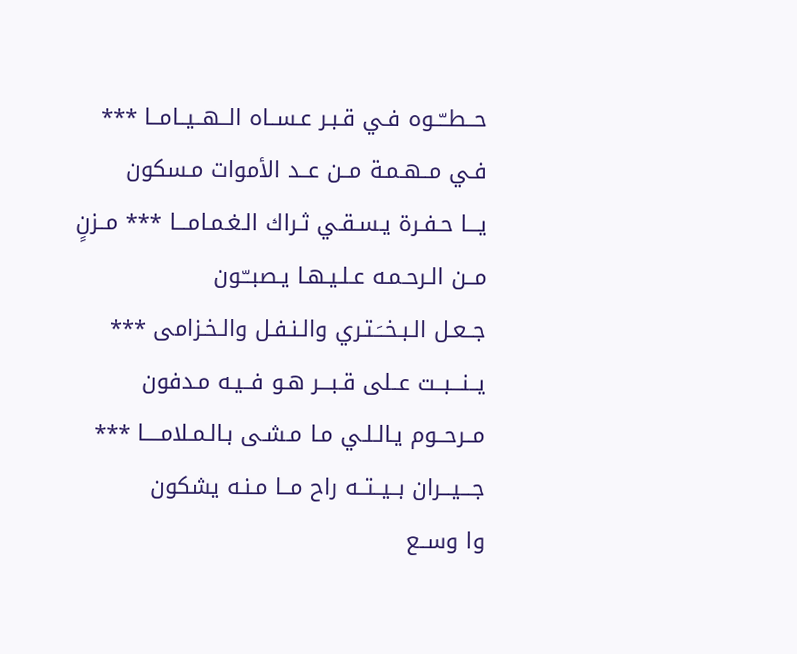حــطــّــوه فـي قـبـر عـســاه الــهــيــامــا *** فـي مــهـمـة مــن عــد الأموات مـسكون
يـــا حـفـرة يـسـقـي ثـراك الـغـمـامـــا *** مــزنٍ مــن الـرحـمـه عـلـيـهـا يـصبــّـون
جــعـل الـبـخــَـتـري والـنـفـل والـخـزامى *** يــنـــبــت عــلى قـبـــر هـو فــيـه مـدفون
مــرحــوم يـالـلـي مـا مـشـى بـالـمـلامــــا *** جـــيـــران بــيــتــه راح مــا مـنـه يشكون
وا وســع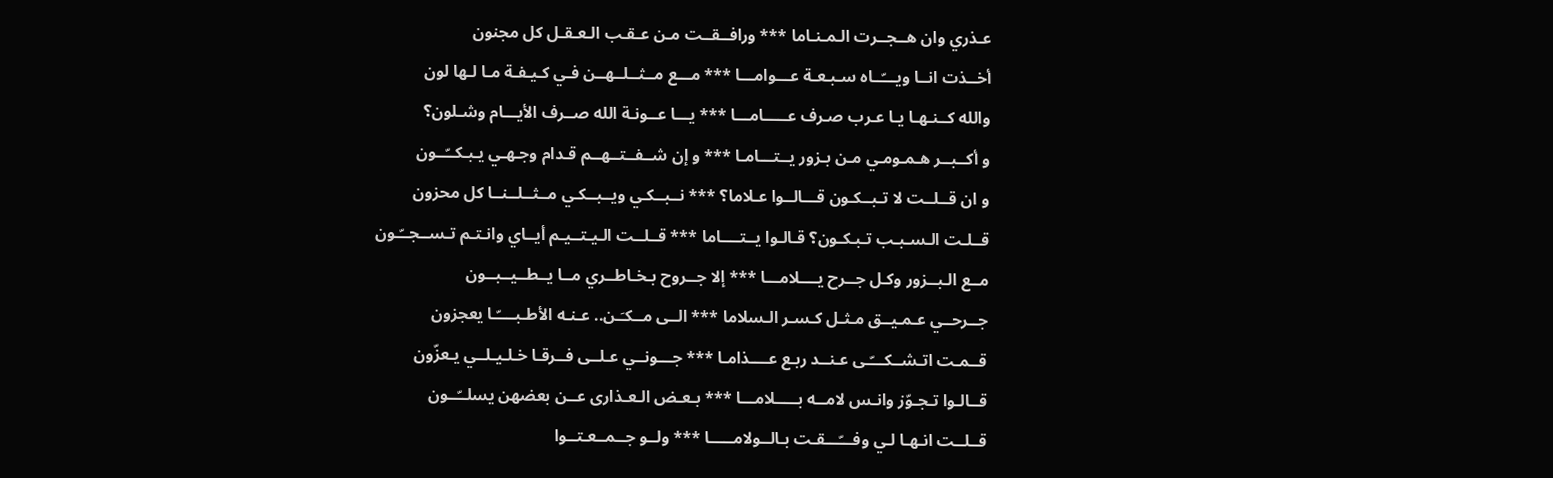عـذري وان هــجــرت الـمـنـاما *** ورافــقــت مـن عـقـب الـعـقـل كل مجنون
أخــذت انــا ويـــّــاه سـبـعـة عـــوامـــا *** مـــع مــثــلــهــن فـي كـيـفـة مـا لـها لون
والله كــنـهـا يـا عـرب صـرف عـــــامـــا *** يـــا عــونـة الله صــرف الأيـــام وشـلون؟
و أكــبــر هـمـومـي مـن بـزور يــتـــامـا *** و إن شــفــتــهــم قـدام وجـهـي يـبـكــّــون
و ان قــلــت لا تـبــكـون قـــالــوا عـلاما؟ *** نــبــكـي ويــبــكـي مــثــلــنــا كل محزون
قــلـت الـسـبـب تـبـكـون؟ قـالـوا يــتــــاما *** قــلــت الـيـتــيـم أيــاي وانـتـم تـســجــّـون
مــع الـبــزور وكـل جــرح يــــلامـــا *** إلا جــروح بـخـاطــري مــا يــطــيــبــون
جــرحــي عـمـيــق مـثـل كـسـر الـسلاما *** الــى مــكـَـن.. عـنـه الأطـبــــّـا يعجزون
قــمـت اتـشــكـــّـى عـنــد ربـع عــــذامـا *** جـــونــي عـلــى فــرقـا خـلـيـلــي يـعزّون
قــالـوا تـجـوّز وانـس لامــه بـــــلامـــا *** بـعـض الـعـذارى عــن بعضهن يسلــّــون
قــلــت انـهـا لـي وفـــّـــقـت بـالــولامـــــا *** ولــو جــمــعـتــوا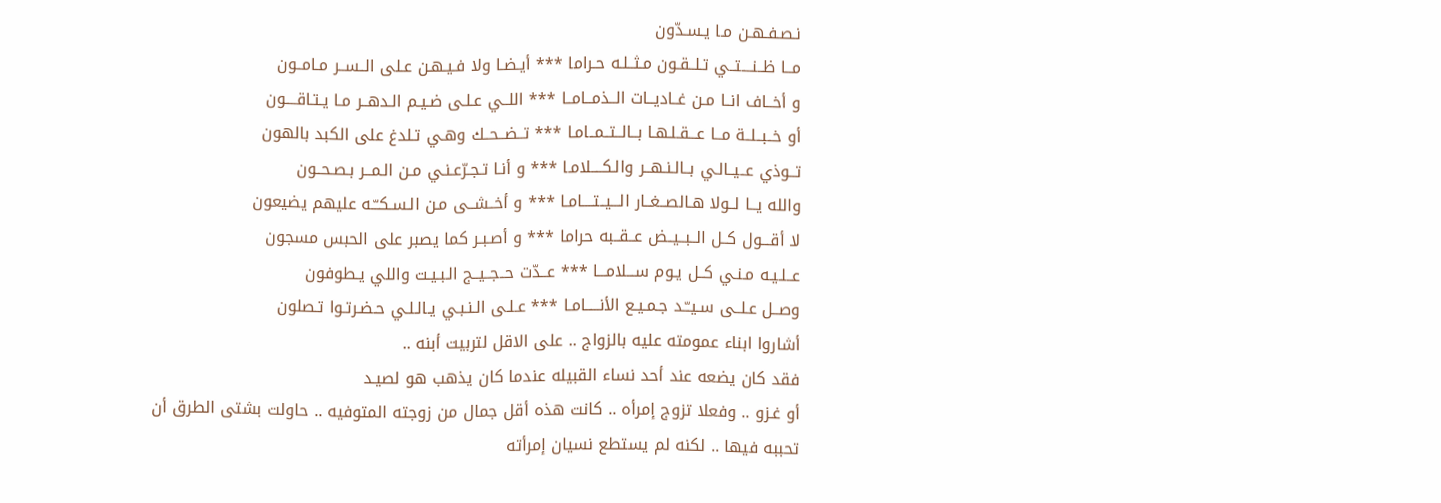نـصـفـهـن مـا يـسـدّون
مــا ظــنــــتــي تـلــقـون مـثــلـه حـراما *** أيـضـا ولا فـيـهـن عـلى الــســر مـامــون
و أخــاف انــا مـن غــاديــات الــذمــامــا *** اللــي عـلـى ضـيـم الـدهــر مـا يـتـاقــــون
أو خــبــلــة مــا عـــقـلـهـا بــالــتــمــامـا *** تــضــحــك وهـي تـلدغ على الكبد بالهون
تــوذي عــيــالـي بــالـنـهــر والـكــــلامـا *** و أنـا تـجـرّعـنـي مـن الـمــر بـصـحــون
والله يــا لــولا هـالصــغــار الـــيــتــــامـا *** و أخــشــى مـن الـسـكــّـه عليهم يضيعون
لا أقـــول كــل الــبــيــض عــقــبه حراما *** و أصـبـر كما يصبر على الحبس مسجون
عــلـيـه مـنـي كــل يـوم ســـلامـــا *** عــدّت حــجــيــج الـبـيـت واللي يـطوفون
وصــل عـلــى سـيــّـد جـمـيـع الأنـــــامـا *** عـلـى الـنـبـي يـالـلـي حـضـرتـوا تـصلون
أشاروا ابناء عمومته عليه بالزواج .. على الاقل لتربيت أبنه ..
فقد كان يضعه عند أحد نساء القبيله عندما كان يذهب هو لصيـد
أو غـزو .. وفعلا تزوج إمرأه .. كانت هذه أقل جمال من زوجته المتوفيه .. حاولت بشتى الطرق أن
تحببه فيها .. لكنه لم يستطع نسيان إمرأته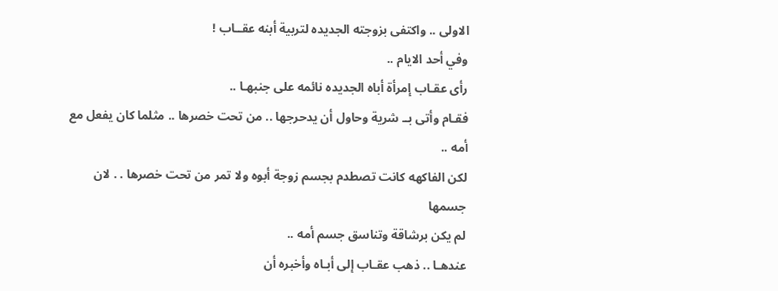الاولى .. واكتفى بزوجته الجديده لتربية أبنه عقــاب !
وفي أحد الايام ..
رأى عقـاب إمرأة أباه الجديده نائمه على جنبهـا ..
فقـام وأتى بــ شرية وحاول أن يدحرجها .. من تحت خصرها .. مثلما كان يفعل مع أمه ..
لكن الفاكهه كانت تصطدم بجسم زوجة أبوه ولا تمر من تحت خصرها . . لان جسمها
لم يكن برشاقة وتناسق جسم أمه ..
عندهـا .. ذهب عقـاب إلى أبـاه وأخبره أن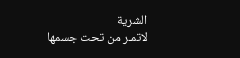الشرية
لاتمـر من تحت جسمها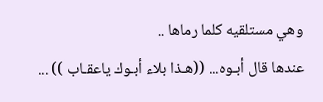وهي مستلقيه كلما رماها ..
عندها قال أبـوه... ((هـذا بلاء أبـوك ياعقـاب )) ...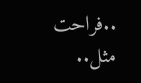..فراحت مثل..